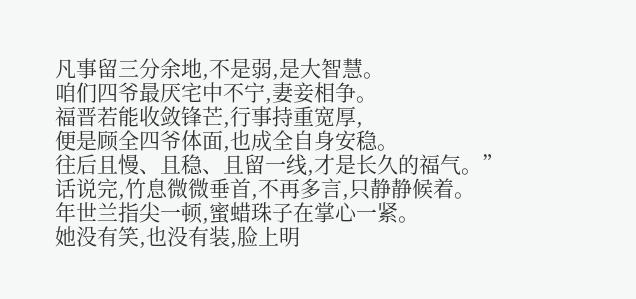凡事留三分余地,不是弱,是大智慧。
咱们四爷最厌宅中不宁,妻妾相争。
福晋若能收敛锋芒,行事持重宽厚,
便是顾全四爷体面,也成全自身安稳。
往后且慢、且稳、且留一线,才是长久的福气。”
话说完,竹息微微垂首,不再多言,只静静候着。
年世兰指尖一顿,蜜蜡珠子在掌心一紧。
她没有笑,也没有装,脸上明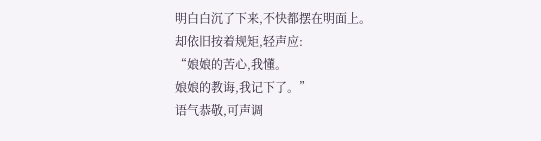明白白沉了下来,不快都摆在明面上。
却依旧按着规矩,轻声应:
“娘娘的苦心,我懂。
娘娘的教诲,我记下了。”
语气恭敬,可声调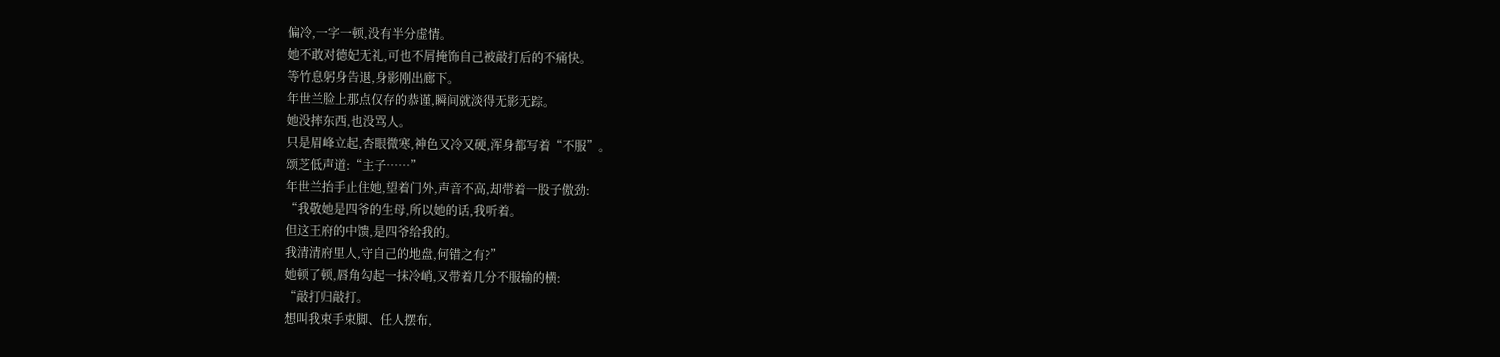偏冷,一字一顿,没有半分虚情。
她不敢对德妃无礼,可也不屑掩饰自己被敲打后的不痛快。
等竹息躬身告退,身影刚出廊下。
年世兰脸上那点仅存的恭谨,瞬间就淡得无影无踪。
她没摔东西,也没骂人。
只是眉峰立起,杏眼微寒,神色又冷又硬,浑身都写着“不服”。
颂芝低声道:“主子……”
年世兰抬手止住她,望着门外,声音不高,却带着一股子傲劲:
“我敬她是四爷的生母,所以她的话,我听着。
但这王府的中馈,是四爷给我的。
我清清府里人,守自己的地盘,何错之有?”
她顿了顿,唇角勾起一抹冷峭,又带着几分不服输的横:
“敲打归敲打。
想叫我束手束脚、任人摆布,